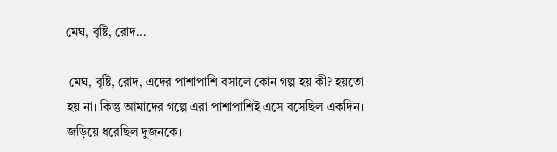মেঘ, বৃষ্টি, রোদ...

 মেঘ, বৃষ্টি, রোদ, এদের পাশাপাশি বসালে কোন গল্প হয় কী? হয়তো হয় না। কিন্তু আমাদের গল্পে এরা পাশাপাশিই এসে বসেছিল একদিন। জড়িয়ে ধরেছিল দুজনকে।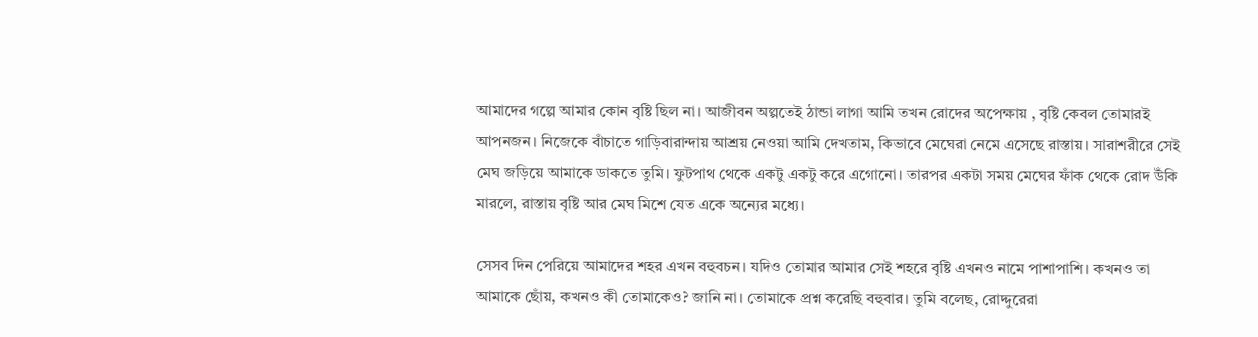আমাদের গল্পে আমার কোন বৃষ্টি ছিল না। আজীবন অল্পতেই ঠান্ডা লাগা আমি তখন রোদের অপেক্ষায় , বৃষ্টি কেবল তোমারই আপনজন। নিজেকে বাঁচাতে গাড়িবারান্দায় আশ্রয় নেওয়া আমি দেখতাম, কিভাবে মেঘেরা নেমে এসেছে রাস্তায়। সারাশরীরে সেই মেঘ জড়িয়ে আমাকে ডাকতে তুমি। ফুটপাথ থেকে একটু একটু করে এগোনো। তারপর একটা সময় মেঘের ফাঁক থেকে রোদ উঁকি মারলে, রাস্তায় বৃষ্টি আর মেঘ মিশে যেত একে অন্যের মধ্যে।

সেসব দিন পেরিয়ে আমাদের শহর এখন বহুবচন। যদিও তোমার আমার সেই শহরে বৃষ্টি এখনও নামে পাশাপাশি। কখনও তা আমাকে ছোঁয়, কখনও কী তোমাকেও? জানি না। তোমাকে প্রশ্ন করেছি বহুবার। তুমি বলেছ, রোদ্দুরেরা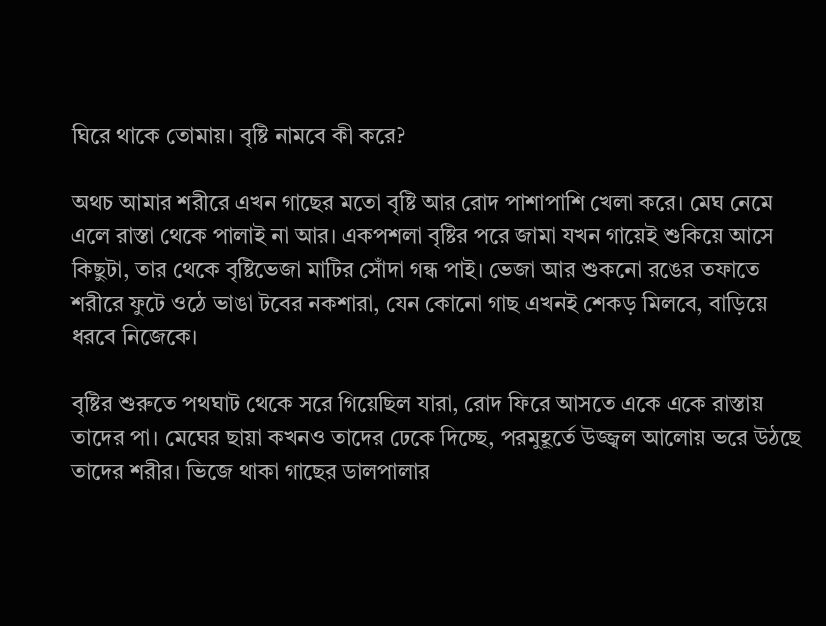ঘিরে থাকে তোমায়। বৃষ্টি নামবে কী করে?

অথচ আমার শরীরে এখন গাছের মতো বৃষ্টি আর রোদ পাশাপাশি খেলা করে। মেঘ নেমে এলে রাস্তা থেকে পালাই না আর। একপশলা বৃষ্টির পরে জামা যখন গায়েই শুকিয়ে আসে কিছুটা, তার থেকে বৃষ্টিভেজা মাটির সোঁদা গন্ধ পাই। ভেজা আর শুকনো রঙের তফাতে শরীরে ফুটে ওঠে ভাঙা টবের নকশারা, যেন কোনো গাছ এখনই শেকড় মিলবে, বাড়িয়ে ধরবে নিজেকে।

বৃষ্টির শুরুতে পথঘাট থেকে সরে গিয়েছিল যারা, রোদ ফিরে আসতে একে একে রাস্তায় তাদের পা। মেঘের ছায়া কখনও তাদের ঢেকে দিচ্ছে, পরমুহূর্তে উজ্জ্বল আলোয় ভরে উঠছে তাদের শরীর। ভিজে থাকা গাছের ডালপালার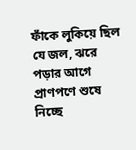ফাঁকে লুকিয়ে ছিল যে জল, ঝরে পড়ার আগে প্রাণপণে শুষে নিচ্ছে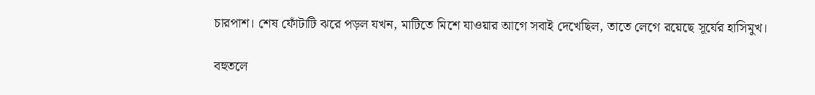চারপাশ। শেষ ফোঁটাটি ঝরে পড়ল যখন, মাটিতে মিশে যাওয়ার আগে সবাই দেখেছিল, তাতে লেগে রয়েছে সূর্যের হাসিমুখ।

বহুতলে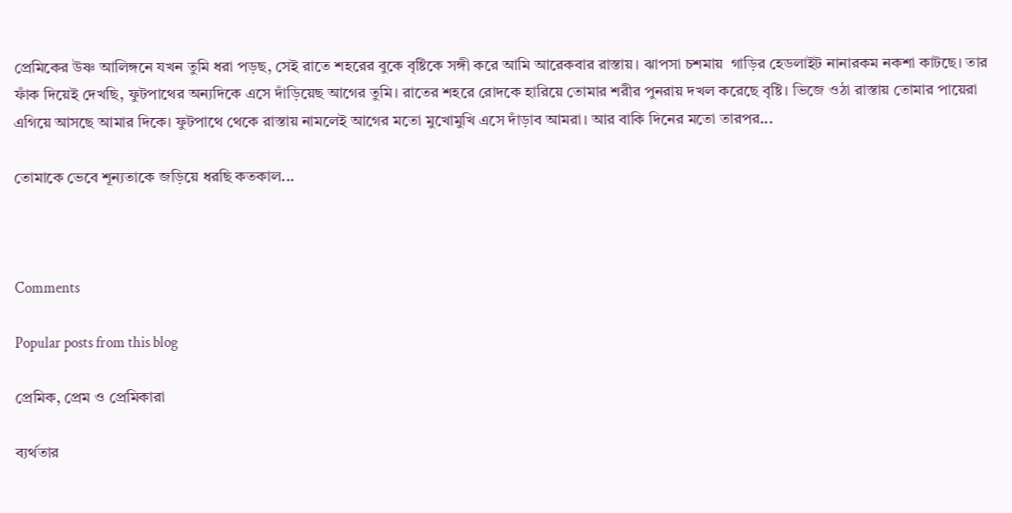প্রেমিকের উষ্ণ আলিঙ্গনে যখন তুমি ধরা পড়ছ, সেই রাতে শহরের বুকে বৃষ্টিকে সঙ্গী করে আমি আরেকবার রাস্তায়। ঝাপসা চশমায়  গাড়ির হেডলাইট নানারকম নকশা কাটছে। তার ফাঁক দিয়েই দেখছি, ফুটপাথের অন্যদিকে এসে দাঁড়িয়েছ আগের তুমি। রাতের শহরে রোদকে হারিয়ে তোমার শরীর পুনরায় দখল করেছে বৃষ্টি। ভিজে ওঠা রাস্তায় তোমার পায়েরা এগিয়ে আসছে আমার দিকে। ফুটপাথে থেকে রাস্তায় নামলেই আগের মতো মুখোমুখি এসে দাঁড়াব আমরা। আর বাকি দিনের মতো তারপর...

তোমাকে ভেবে শূন্যতাকে জড়িয়ে ধরছি কতকাল...



Comments

Popular posts from this blog

প্রেমিক, প্রেম ও প্রেমিকারা

ব্যর্থতার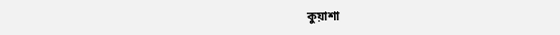কুয়াশা